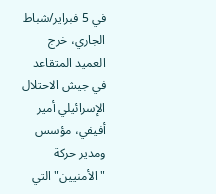في 5 فبراير/شباط الجاري، خرج العميد المتقاعد في جيش الاحتلال الإسرائيلي أمير أفيفي، مؤسس ومدير حركة "الأمنيين" التي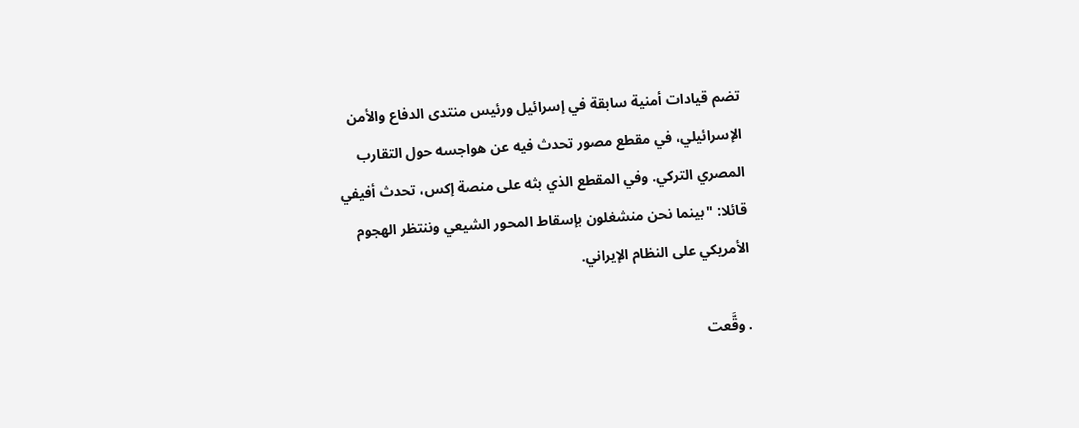تضم قيادات أمنية سابقة في إسرائيل ورئيس منتدى الدفاع والأمن الإسرائيلي، في مقطع مصور تحدث فيه عن هواجسه حول التقارب المصري التركي. وفي المقطع الذي بثه على منصة إكس، تحدث أفيفي قائلا: "بينما نحن منشغلون بإسقاط المحور الشيعي وننتظر الهجوم الأمريكي على النظام الإيراني.

. وقَّعت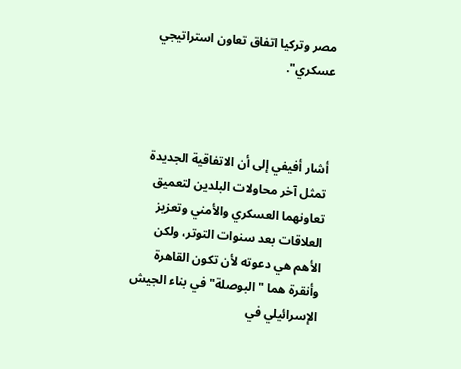مصر وتركيا اتفاق تعاون استراتيجي عسكري".



أشار أفيفي إلى أن الاتفاقية الجديدة تمثل آخر محاولات البلدين لتعميق تعاونهما العسكري والأمني وتعزيز العلاقات بعد سنوات التوتر، ولكن الأهم هي دعوته لأن تكون القاهرة وأنقرة هما "البوصلة" في بناء الجيش الإسرائيلي في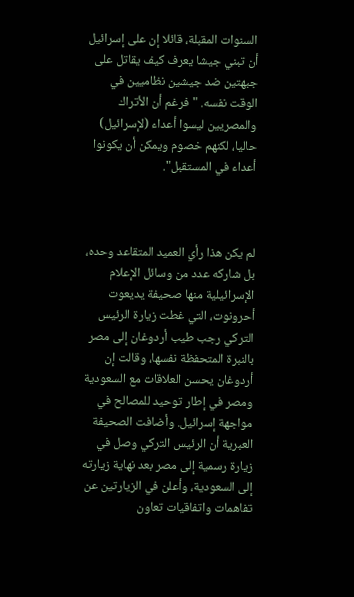السنوات المقبلة، قائلا إن على إسرائيل أن تبني جيشا يعرف كيف يقاتل على جبهتين ضد جيشين نظاميين في الوقت نفسه. "فرغم أن الأتراك والمصريين ليسوا أعداء (لإسرائيل) حاليا، لكنهم خصوم ويمكن أن يكونوا أعداء في المستقبل".



لم يكن هذا رأي العميد المتقاعد وحده، بل شاركه عدد من وسائل الإعلام الإسرائيلية منها صحيفة يديعوت أحرونوت، التي غطت زيارة الرئيس التركي رجب طيب أردوغان إلى مصر بالنبرة المتحفظة نفسها، وقالت إن أردوغان يحسن العلاقات مع السعودية ومصر في إطار توحيد للمصالح في مواجهة إسرائيل. وأضافت الصحيفة العبرية أن الرئيس التركي وصل في زيارة رسمية إلى مصر بعد نهاية زيارته إلى السعودية، وأعلن في الزيارتين عن تفاهمات واتفاقيات تعاون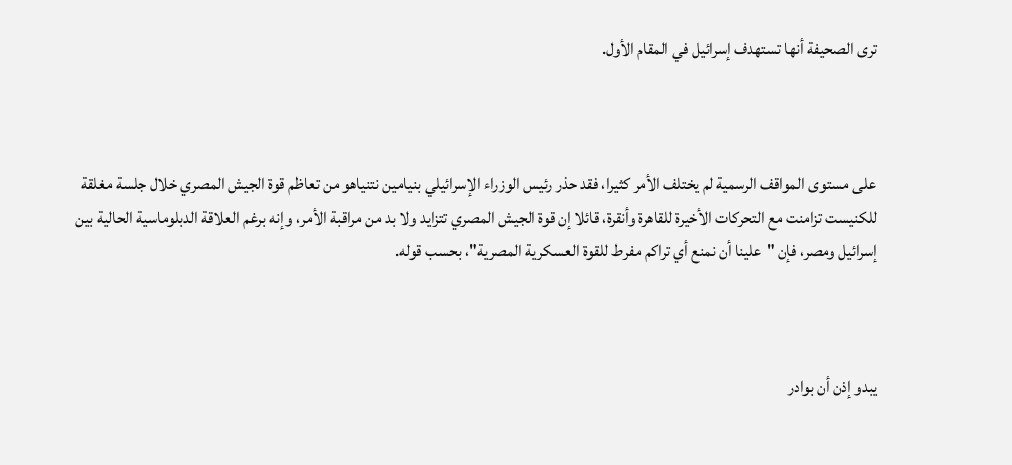ترى الصحيفة أنها تستهدف إسرائيل في المقام الأول.



على مستوى المواقف الرسمية لم يختلف الأمر كثيرا، فقد حذر رئيس الوزراء الإسرائيلي بنيامين نتنياهو من تعاظم قوة الجيش المصري خلال جلسة مغلقة للكنيست تزامنت مع التحركات الأخيرة للقاهرة وأنقرة، قائلا إن قوة الجيش المصري تتزايد ولا بد من مراقبة الأمر، وإنه برغم العلاقة الدبلوماسية الحالية بين إسرائيل ومصر، فإن "علينا أن نمنع أي تراكم مفرط للقوة العسكرية المصرية"، بحسب قوله.



يبدو إذن أن بوادر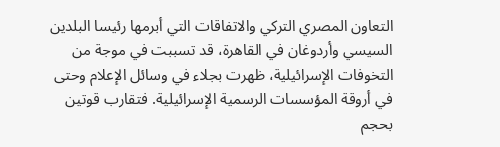التعاون المصري التركي والاتفاقات التي أبرمها رئيسا البلدين السيسي وأردوغان في القاهرة، قد تسببت في موجة من التخوفات الإسرائيلية، ظهرت بجلاء في وسائل الإعلام وحتى في أروقة المؤسسات الرسمية الإسرائيلية. فتقارب قوتين بحجم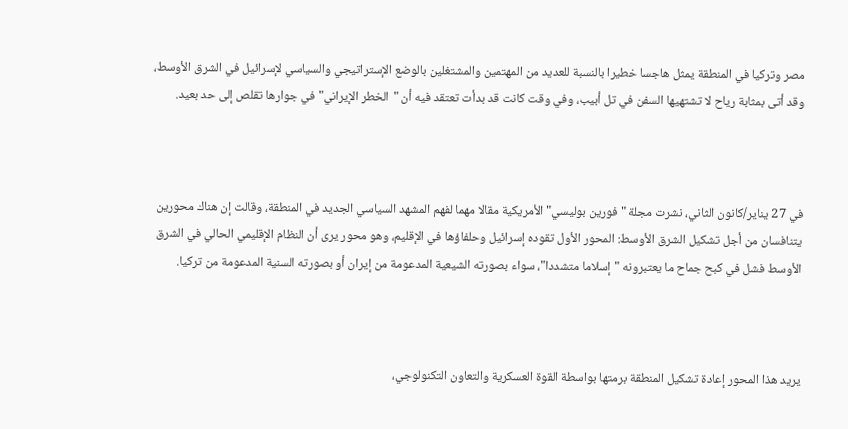مصر وتركيا في المنطقة يمثل هاجسا خطيرا بالنسبة للعديد من المهتمين والمشتغلين بالوضع الإستراتيجي والسياسي لإسرائيل في الشرق الأوسط، وقد أتى بمثابة رياح لا تشتهيها السفن في تل أبيب، وفي وقت كانت قد بدأت تعتقد فيه أن "الخطر الإيراني" في جوارها تقلص إلى حد بعيد.



في 27 يناير/كانون الثاني، نشرت مجلة "فورين بوليسي" الأمريكية مقالا مهما لفهم المشهد السياسي الجديد في المنطقة، وقالت إن هناك محورين يتنافسان من أجل تشكيل الشرق الأوسط: المحور الأول تقوده إسرائيل وحلفاؤها في الإقليم، وهو محور يرى أن النظام الإقليمي الحالي في الشرق الأوسط فشل في كبح جماح ما يعتبرونه "إسلاما متشددا"، سواء بصورته الشيعية المدعومة من إيران أو بصورته السنية المدعومة من تركيا.



يريد هذا المحور إعادة تشكيل المنطقة برمتها بواسطة القوة العسكرية والتعاون التكنولوجي،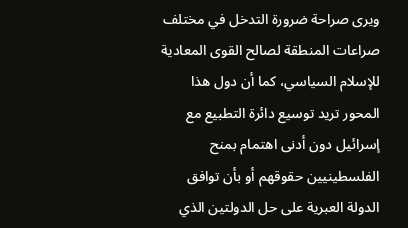ويرى صراحة ضرورة التدخل في مختلف صراعات المنطقة لصالح القوى المعادية للإسلام السياسي، كما أن دول هذا المحور تريد توسيع دائرة التطبيع مع إسرائيل دون أدنى اهتمام بمنح الفلسطينيين حقوقهم أو بأن توافق الدولة العبرية على حل الدولتين الذي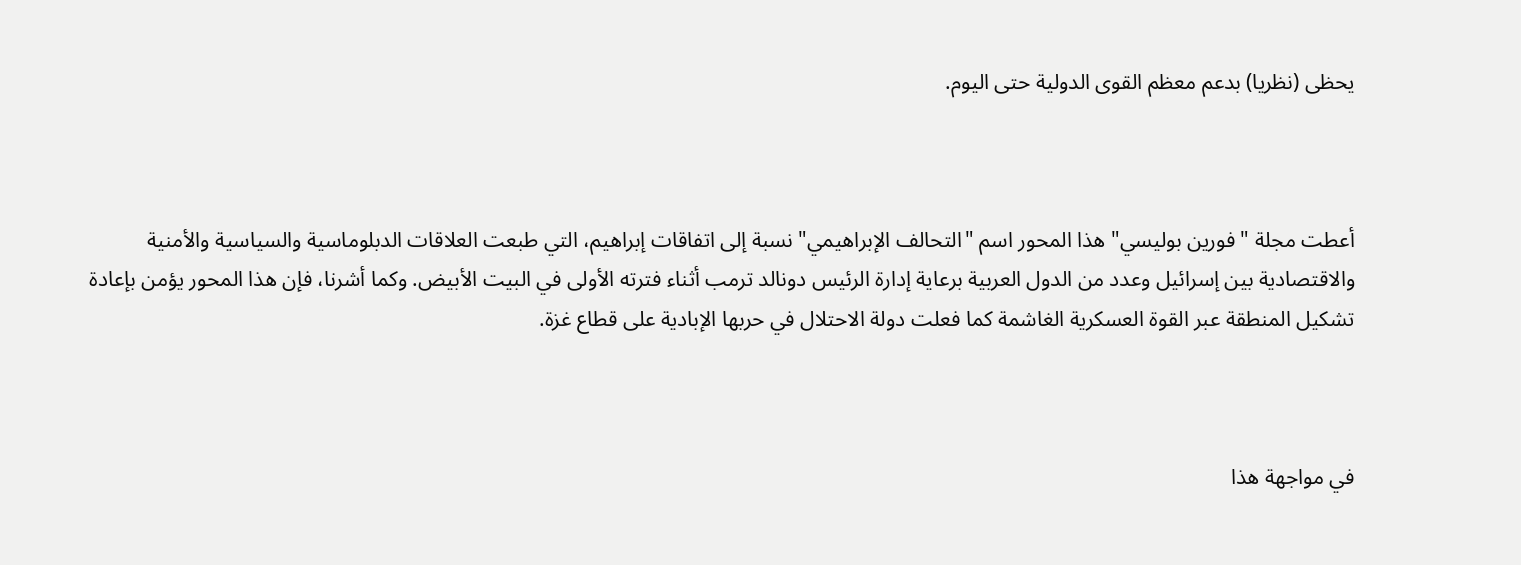يحظى (نظريا) بدعم معظم القوى الدولية حتى اليوم.



أعطت مجلة "فورين بوليسي" هذا المحور اسم "التحالف الإبراهيمي" نسبة إلى اتفاقات إبراهيم، التي طبعت العلاقات الدبلوماسية والسياسية والأمنية والاقتصادية بين إسرائيل وعدد من الدول العربية برعاية إدارة الرئيس دونالد ترمب أثناء فترته الأولى في البيت الأبيض. وكما أشرنا، فإن هذا المحور يؤمن بإعادة تشكيل المنطقة عبر القوة العسكرية الغاشمة كما فعلت دولة الاحتلال في حربها الإبادية على قطاع غزة.



في مواجهة هذا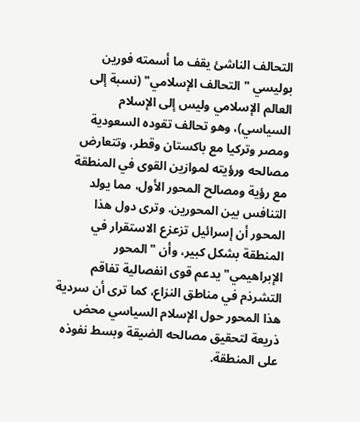التحالف الناشئ يقف ما أسمته فورين بوليسي "التحالف الإسلامي" (نسبة إلى العالم الإسلامي وليس إلى الإسلام السياسي)، وهو تحالف تقوده السعودية ومصر وتركيا مع باكستان وقطر، وتتعارض مصالحه ورؤيته لموازين القوى في المنطقة مع رؤية ومصالح المحور الأول، مما يولد التنافس بين المحورين. وترى دول هذا المحور أن إسرائيل تزعزع الاستقرار في المنطقة بشكل كبير، وأن "المحور الإبراهيمي" يدعم قوى انفصالية تفاقم التشرذم في مناطق النزاع، كما ترى أن سردية هذا المحور حول الإسلام السياسي محض ذريعة لتحقيق مصالحه الضيقة وبسط نفوذه على المنطقة.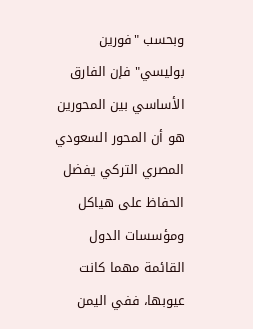وبحسب "فورين بوليسي" فإن الفارق الأساسي بين المحورين هو أن المحور السعودي المصري التركي يفضل الحفاظ على هياكل ومؤسسات الدول القائمة مهما كانت عيوبها، ففي اليمن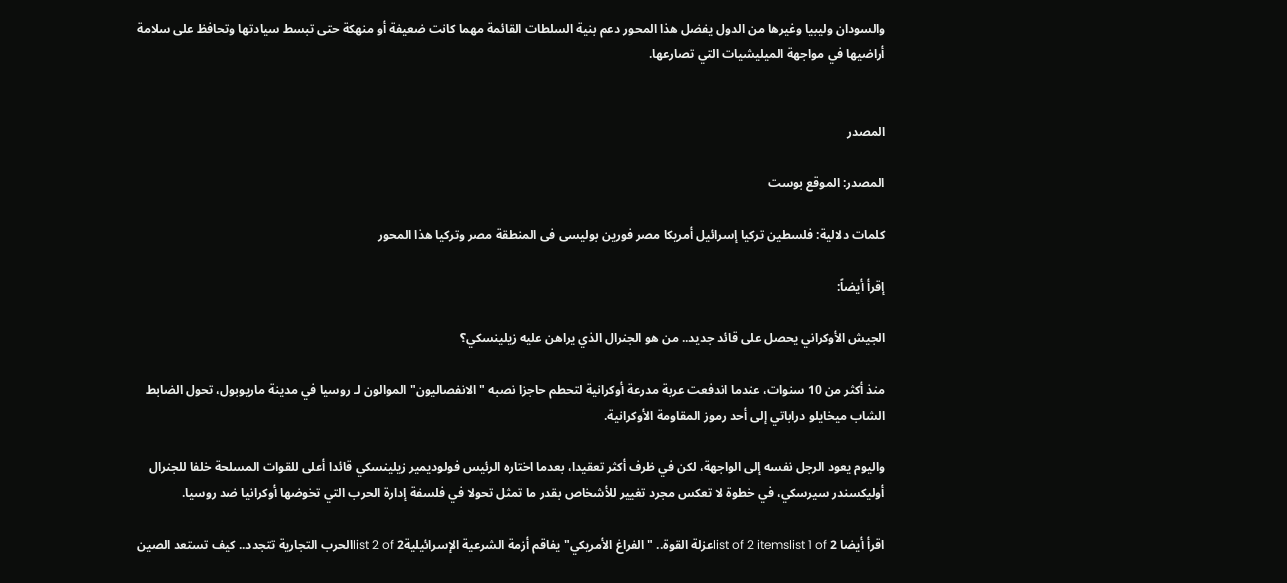والسودان وليبيا وغيرها من الدول يفضل هذا المحور دعم بنية السلطات القائمة مهما كانت ضعيفة أو منهكة حتى تبسط سيادتها وتحافظ على سلامة أراضيها في مواجهة الميليشيات التي تصارعها.


المصدر

المصدر: الموقع بوست

كلمات دلالية: فلسطين تركيا إسرائيل أمريكا مصر فورین بولیسی فی المنطقة مصر وترکیا هذا المحور

إقرأ أيضاً:

الجيش الأوكراني يحصل على قائد جديد.. من هو الجنرال الذي يراهن عليه زيلينسكي؟

منذ أكثر من 10 سنوات، عندما اندفعت عربة مدرعة أوكرانية لتحطم حاجزا نصبه "الانفصاليون" الموالون لـ روسيا في مدينة ماريوبول، تحول الضابط الشاب ميخايلو دراباتي إلى أحد رموز المقاومة الأوكرانية.

واليوم يعود الرجل نفسه إلى الواجهة، لكن في ظرف أكثر تعقيدا، بعدما اختاره الرئيس فولوديمير زيلينسكي قائدا أعلى للقوات المسلحة خلفا للجنرال أوليكسندر سيرسكي، في خطوة لا تعكس مجرد تغيير للأشخاص بقدر ما تمثل تحولا في فلسفة إدارة الحرب التي تخوضها أوكرانيا ضد روسيا.

اقرأ أيضا list of 2 itemslist 1 of 2عزلة القوة.. "الفراغ الأمريكي" يفاقم أزمة الشرعية الإسرائيليةlist 2 of 2الحرب التجارية تتجدد.. كيف تستعد الصين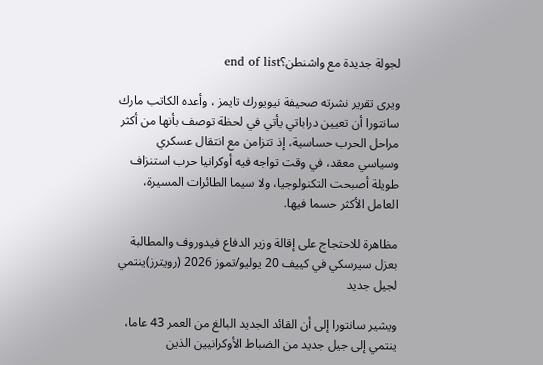لجولة جديدة مع واشنطن؟end of list

ويرى تقرير نشرته صحيفة نيويورك تايمز ، وأعده الكاتب مارك سانتورا أن تعيين دراباتي يأتي في لحظة توصف بأنها من أكثر مراحل الحرب حساسية، إذ تتزامن مع انتقال عسكري وسياسي معقد، في وقت تواجه فيه أوكرانيا حرب استنزاف طويلة أصبحت التكنولوجيا، ولا سيما الطائرات المسيرة، العامل الأكثر حسما فيها.

مظاهرة للاحتجاج على إقالة وزير الدفاع فيدوروف والمطالبة بعزل سيرسكي في كييف 20 يوليو/تموز 2026 (رويترز)ينتمي لجيل جديد

ويشير سانتورا إلى أن القائد الجديد البالغ من العمر 43 عاما، ينتمي إلى جيل جديد من الضباط الأوكرانيين الذين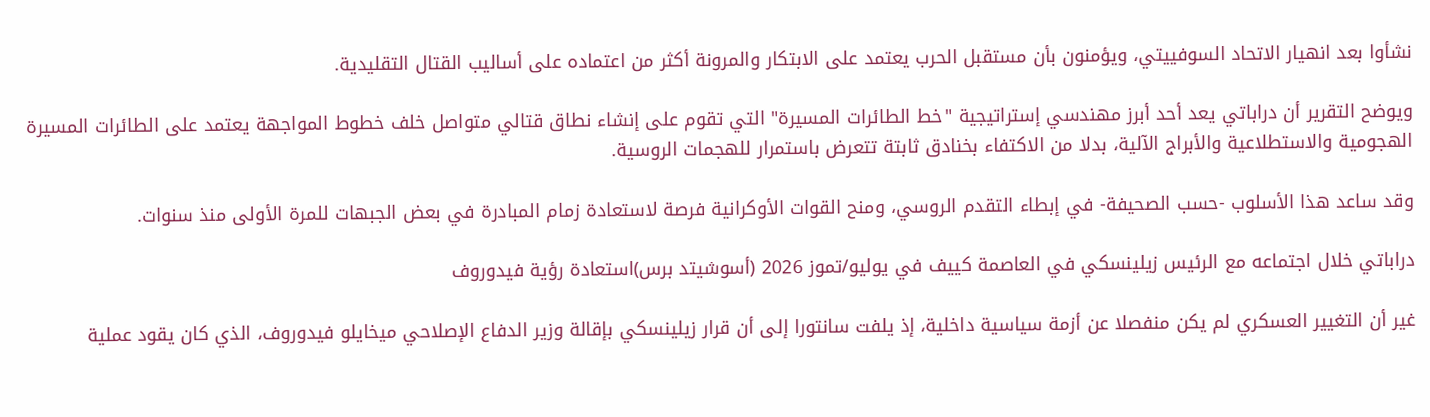نشأوا بعد انهيار الاتحاد السوفييتي، ويؤمنون بأن مستقبل الحرب يعتمد على الابتكار والمرونة أكثر من اعتماده على أساليب القتال التقليدية.

ويوضح التقرير أن دراباتي يعد أحد أبرز مهندسي إستراتيجية "خط الطائرات المسيرة" التي تقوم على إنشاء نطاق قتالي متواصل خلف خطوط المواجهة يعتمد على الطائرات المسيرة الهجومية والاستطلاعية والأبراج الآلية، بدلا من الاكتفاء بخنادق ثابتة تتعرض باستمرار للهجمات الروسية.

وقد ساعد هذا الأسلوب -حسب الصحيفة- في إبطاء التقدم الروسي، ومنح القوات الأوكرانية فرصة لاستعادة زمام المبادرة في بعض الجبهات للمرة الأولى منذ سنوات.

دراباتي خلال اجتماعه مع الرئيس زيلينسكي في العاصمة كييف في يوليو/تموز 2026 (أسوشيتد برس)استعادة رؤية فيدوروف

غير أن التغيير العسكري لم يكن منفصلا عن أزمة سياسية داخلية، إذ يلفت سانتورا إلى أن قرار زيلينسكي بإقالة وزير الدفاع الإصلاحي ميخايلو فيدوروف، الذي كان يقود عملية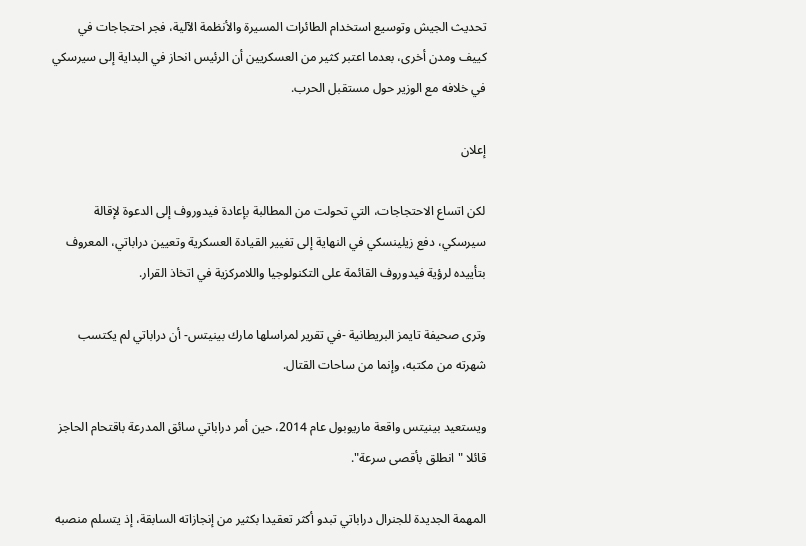تحديث الجيش وتوسيع استخدام الطائرات المسيرة والأنظمة الآلية، فجر احتجاجات في كييف ومدن أخرى، بعدما اعتبر كثير من العسكريين أن الرئيس انحاز في البداية إلى سيرسكي في خلافه مع الوزير حول مستقبل الحرب.

إعلان

لكن اتساع الاحتجاجات، التي تحولت من المطالبة بإعادة فيدوروف إلى الدعوة لإقالة سيرسكي، دفع زيلينسكي في النهاية إلى تغيير القيادة العسكرية وتعيين دراباتي، المعروف بتأييده لرؤية فيدوروف القائمة على التكنولوجيا واللامركزية في اتخاذ القرار.

وترى صحيفة تايمز البريطانية -في تقرير لمراسلها مارك بينيتس- أن دراباتي لم يكتسب شهرته من مكتبه، وإنما من ساحات القتال.

ويستعيد بينيتس واقعة ماريوبول عام 2014، حين أمر دراباتي سائق المدرعة باقتحام الحاجز قائلا "انطلق بأقصى سرعة".

المهمة الجديدة للجنرال دراباتي تبدو أكثر تعقيدا بكثير من إنجازاته السابقة، إذ يتسلم منصبه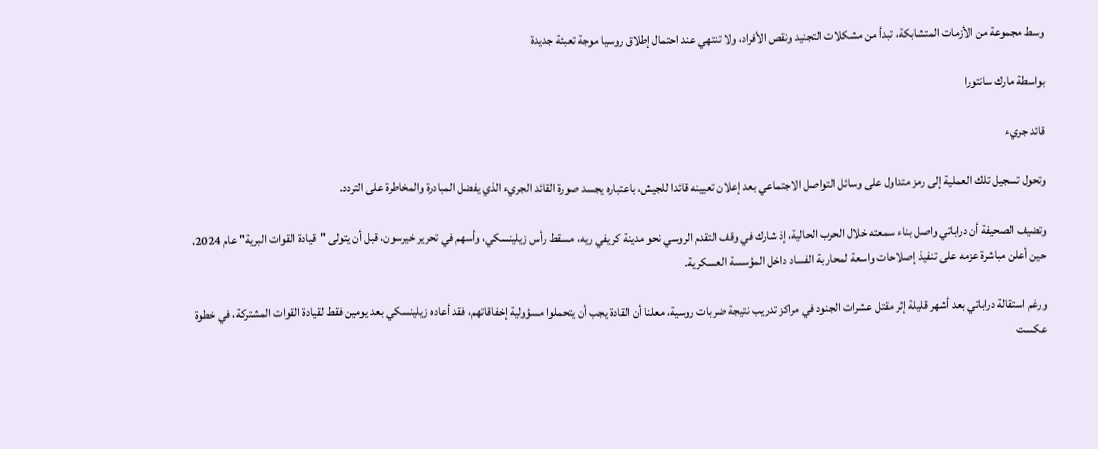وسط مجموعة من الأزمات المتشابكة، تبدأ من مشكلات التجنيد ونقص الأفراد، ولا تنتهي عند احتمال إطلاق روسيا موجة تعبئة جديدة

بواسطة مارك سانتورا

قائد جريء

وتحول تسجيل تلك العملية إلى رمز متداول على وسائل التواصل الاجتماعي بعد إعلان تعيينه قائدا للجيش، باعتباره يجسد صورة القائد الجريء الذي يفضل المبادرة والمخاطرة على التردد.

وتضيف الصحيفة أن دراباتي واصل بناء سمعته خلال الحرب الحالية، إذ شارك في وقف التقدم الروسي نحو مدينة كريفي ريه، مسقط رأس زيلينسكي، وأسهم في تحرير خيرسون، قبل أن يتولى "قيادة القوات البرية" عام 2024، حين أعلن مباشرة عزمه على تنفيذ إصلاحات واسعة لمحاربة الفساد داخل المؤسسة العسكرية.

ورغم استقالة دراباتي بعد أشهر قليلة إثر مقتل عشرات الجنود في مراكز تدريب نتيجة ضربات روسية، معلنا أن القادة يجب أن يتحملوا مسؤولية إخفاقاتهم، فقد أعاده زيلينسكي بعد يومين فقط لقيادة القوات المشتركة، في خطوة عكست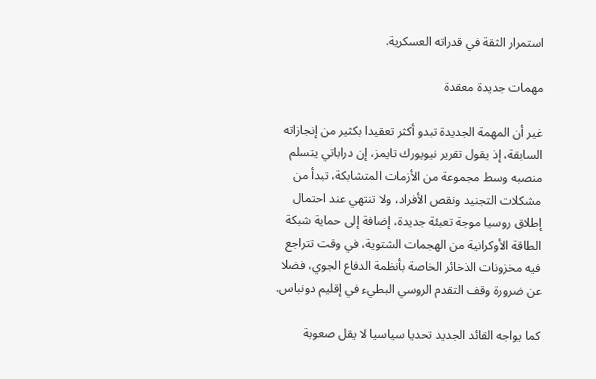استمرار الثقة في قدراته العسكرية.

مهمات جديدة معقدة

غير أن المهمة الجديدة تبدو أكثر تعقيدا بكثير من إنجازاته السابقة، إذ يقول تقرير نيويورك تايمز، إن دراباتي يتسلم منصبه وسط مجموعة من الأزمات المتشابكة، تبدأ من مشكلات التجنيد ونقص الأفراد، ولا تنتهي عند احتمال إطلاق روسيا موجة تعبئة جديدة، إضافة إلى حماية شبكة الطاقة الأوكرانية من الهجمات الشتوية، في وقت تتراجع فيه مخزونات الذخائر الخاصة بأنظمة الدفاع الجوي، فضلا عن ضرورة وقف التقدم الروسي البطيء في إقليم دونباس.

كما يواجه القائد الجديد تحديا سياسيا لا يقل صعوبة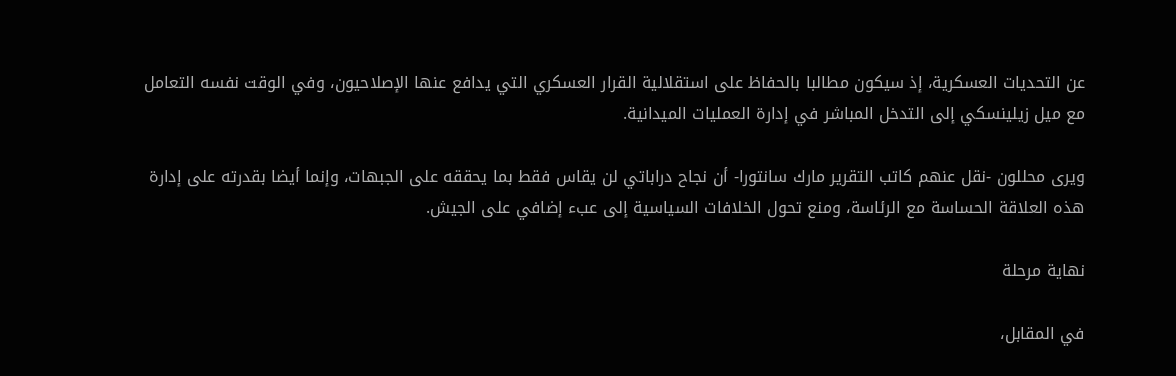عن التحديات العسكرية، إذ سيكون مطالبا بالحفاظ على استقلالية القرار العسكري التي يدافع عنها الإصلاحيون، وفي الوقت نفسه التعامل مع ميل زيلينسكي إلى التدخل المباشر في إدارة العمليات الميدانية.

ويرى محللون -نقل عنهم كاتب التقرير مارك سانتورا- أن نجاح دراباتي لن يقاس فقط بما يحققه على الجبهات، وإنما أيضا بقدرته على إدارة هذه العلاقة الحساسة مع الرئاسة، ومنع تحول الخلافات السياسية إلى عبء إضافي على الجيش.

نهاية مرحلة

في المقابل،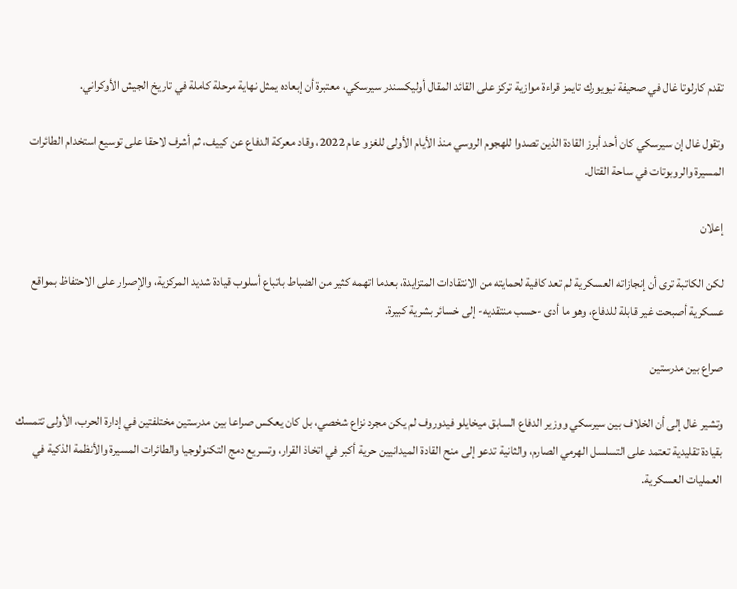تقدم كارلوتا غال في صحيفة نيويورك تايمز قراءة موازية تركز على القائد المقال أوليكسندر سيرسكي، معتبرة أن إبعاده يمثل نهاية مرحلة كاملة في تاريخ الجيش الأوكراني.

وتقول غال إن سيرسكي كان أحد أبرز القادة الذين تصدوا للهجوم الروسي منذ الأيام الأولى للغزو عام 2022، وقاد معركة الدفاع عن كييف، ثم أشرف لاحقا على توسيع استخدام الطائرات المسيرة والروبوتات في ساحة القتال.

إعلان

لكن الكاتبة ترى أن إنجازاته العسكرية لم تعد كافية لحمايته من الانتقادات المتزايدة، بعدما اتهمه كثير من الضباط باتباع أسلوب قيادة شديد المركزية، والإصرار على الاحتفاظ بمواقع عسكرية أصبحت غير قابلة للدفاع، وهو ما أدى -حسب منتقديه- إلى خسائر بشرية كبيرة.

صراع بين مدرستين

وتشير غال إلى أن الخلاف بين سيرسكي ووزير الدفاع السابق ميخايلو فيدوروف لم يكن مجرد نزاع شخصي، بل كان يعكس صراعا بين مدرستين مختلفتين في إدارة الحرب، الأولى تتمسك بقيادة تقليدية تعتمد على التسلسل الهرمي الصارم، والثانية تدعو إلى منح القادة الميدانيين حرية أكبر في اتخاذ القرار، وتسريع دمج التكنولوجيا والطائرات المسيرة والأنظمة الذكية في العمليات العسكرية.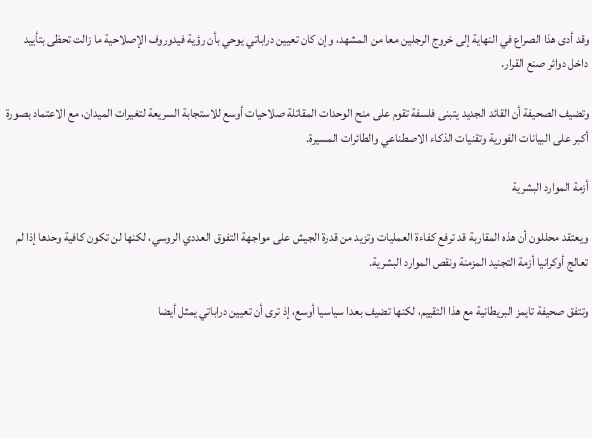وقد أدى هذا الصراع في النهاية إلى خروج الرجلين معا من المشهد، وإن كان تعيين دراباتي يوحي بأن رؤية فيدوروف الإصلاحية ما زالت تحظى بتأييد داخل دوائر صنع القرار.

وتضيف الصحيفة أن القائد الجديد يتبنى فلسفة تقوم على منح الوحدات المقاتلة صلاحيات أوسع للاستجابة السريعة لتغيرات الميدان، مع الاعتماد بصورة أكبر على البيانات الفورية وتقنيات الذكاء الاصطناعي والطائرات المسيرة.

أزمة الموارد البشرية

ويعتقد محللون أن هذه المقاربة قد ترفع كفاءة العمليات وتزيد من قدرة الجيش على مواجهة التفوق العددي الروسي، لكنها لن تكون كافية وحدها إذا لم تعالج أوكرانيا أزمة التجنيد المزمنة ونقص الموارد البشرية.

وتتفق صحيفة تايمز البريطانية مع هذا التقييم، لكنها تضيف بعدا سياسيا أوسع، إذ ترى أن تعيين دراباتي يمثل أيضا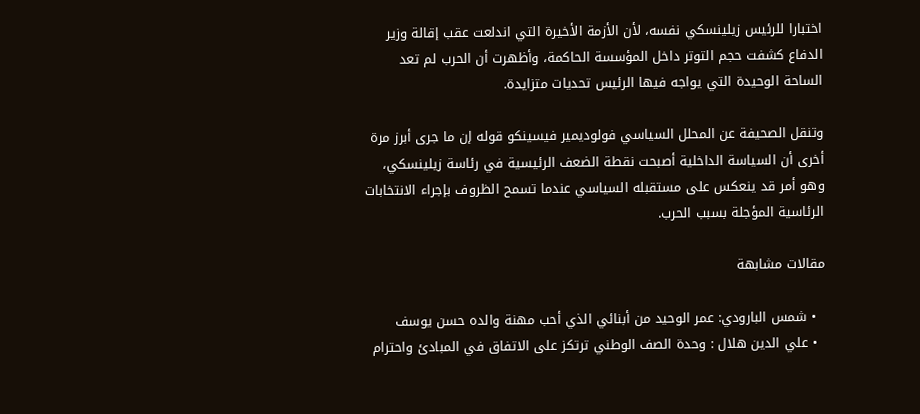اختبارا للرئيس زيلينسكي نفسه، لأن الأزمة الأخيرة التي اندلعت عقب إقالة وزير الدفاع كشفت حجم التوتر داخل المؤسسة الحاكمة، وأظهرت أن الحرب لم تعد الساحة الوحيدة التي يواجه فيها الرئيس تحديات متزايدة.

وتنقل الصحيفة عن المحلل السياسي فولوديمير فيسينكو قوله إن ما جرى أبرز مرة أخرى أن السياسة الداخلية أصبحت نقطة الضعف الرئيسية في رئاسة زيلينسكي، وهو أمر قد ينعكس على مستقبله السياسي عندما تسمح الظروف بإجراء الانتخابات الرئاسية المؤجلة بسبب الحرب.

مقالات مشابهة

  • شمس البارودي: عمر الوحيد من أبنائي الذي أحب مهنة والده حسن يوسف
  • علي الدين هلال : وحدة الصف الوطني ترتكز على الاتفاق في المبادئ واحترام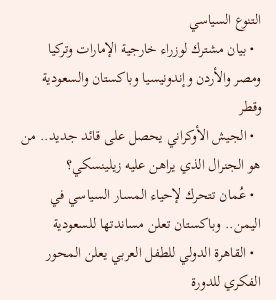التنوع السياسي
  • بيان مشترك لوزراء خارجية الإمارات وتركيا ومصر والأردن وإندونيسيا وباكستان والسعودية وقطر
  • الجيش الأوكراني يحصل على قائد جديد.. من هو الجنرال الذي يراهن عليه زيلينسكي؟
  • عُمان تتحرك لإحياء المسار السياسي في اليمن.. وباكستان تعلن مساندتها للسعودية
  • القاهرة الدولي للطفل العربي يعلن المحور الفكري للدورة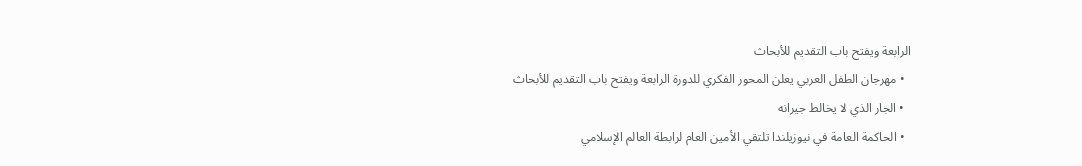الرابعة ويفتح باب التقديم للأبحاث
  • مهرجان الطفل العربي يعلن المحور الفكري للدورة الرابعة ويفتح باب التقديم للأبحاث
  • الجار الذي لا يخالط جيرانه
  • الحاكمة العامة في نيوزيلندا تلتقي الأمين العام لرابطة العالم الإسلامي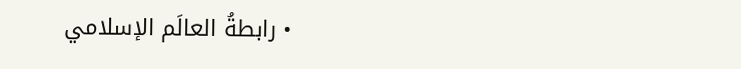• رابطةُ العالَم الإسلامي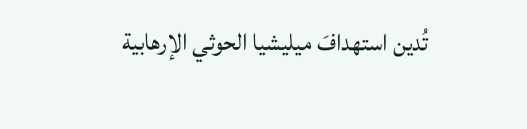تُدين استهدافَ ميليشيا الحوثي الإرهابية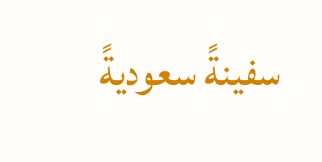سفينةً سعوديةً